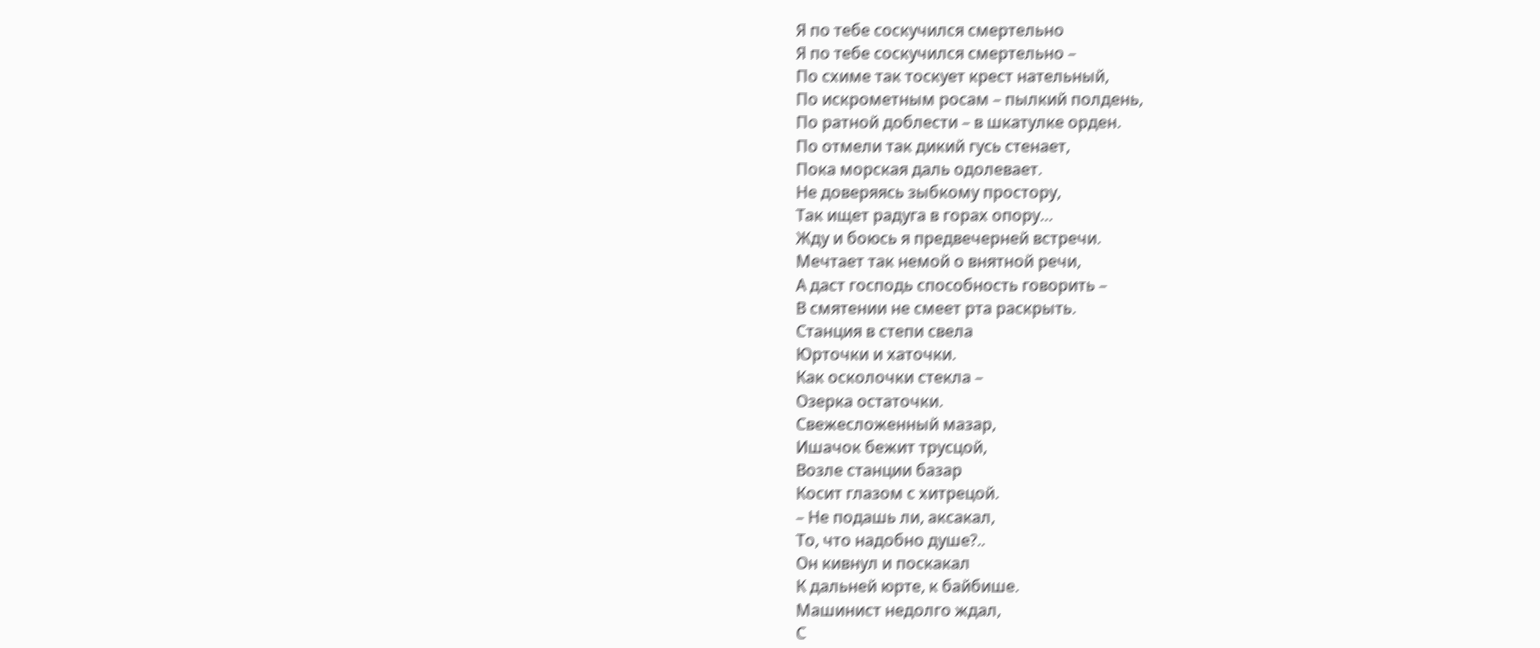Я по тебе соскучился смертельно
Я по тебе соскучился смертельно –
По схиме так тоскует крест нательный,
По искрометным росам – пылкий полдень,
По ратной доблести – в шкатулке орден.
По отмели так дикий гусь стенает,
Пока морская даль одолевает.
Не доверяясь зыбкому простору,
Так ищет радуга в горах опору…
Жду и боюсь я предвечерней встречи.
Мечтает так немой о внятной речи,
А даст господь способность говорить –
В смятении не смеет рта раскрыть.
Станция в степи свела
Юрточки и хаточки.
Как осколочки стекла –
Озерка остаточки.
Свежесложенный мазар,
Ишачок бежит трусцой,
Возле станции базар
Косит глазом с хитрецой.
– Не подашь ли, аксакал,
То, что надобно душе?..
Он кивнул и поскакал
К дальней юрте, к байбише.
Машинист недолго ждал,
С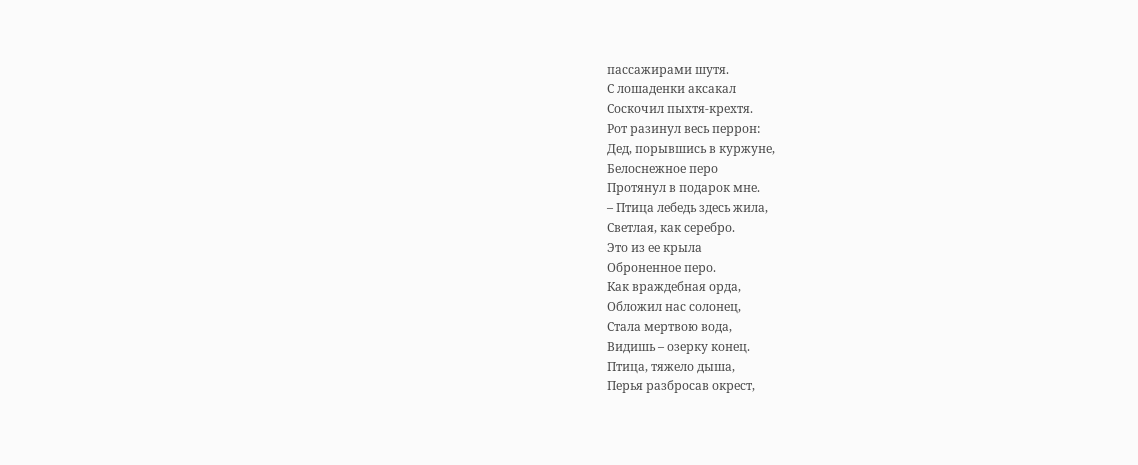пассажирами шутя.
С лошаденки аксакал
Соскочил пыхтя-крехтя.
Рот разинул весь перрон:
Дед, порывшись в куржуне,
Белоснежное перо
Протянул в подарок мне.
– Птица лебедь здесь жила,
Светлая, как серебро.
Это из ее крыла
Оброненное перо.
Как враждебная орда,
Обложил нас солонец,
Стала мертвою вода,
Видишь – озерку конец.
Птица, тяжело дыша,
Перья разбросав окрест,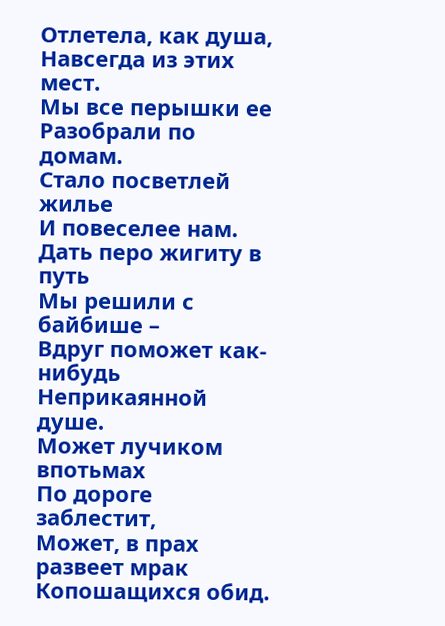Отлетела, как душа,
Навсегда из этих мест.
Мы все перышки ее
Разобрали по домам.
Стало посветлей жилье
И повеселее нам.
Дать перо жигиту в путь
Мы решили с байбише –
Вдруг поможет как-нибудь
Неприкаянной душе.
Может лучиком впотьмах
По дороге заблестит,
Может, в прах развеет мрак
Копошащихся обид.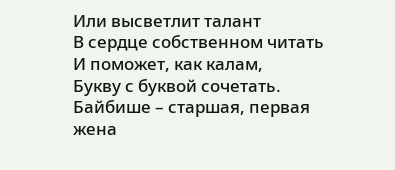Или высветлит талант
В сердце собственном читать
И поможет, как калам,
Букву с буквой сочетать.
Байбише – старшая, первая жена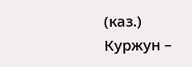(каз.)
Куржун –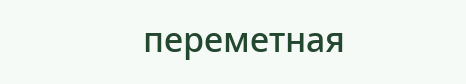переметная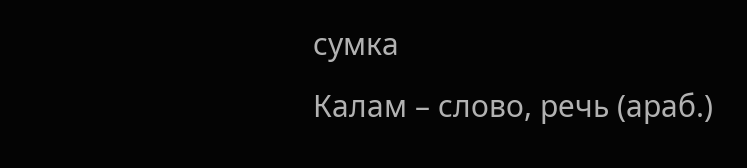сумка
Калам – слово, речь (араб.)